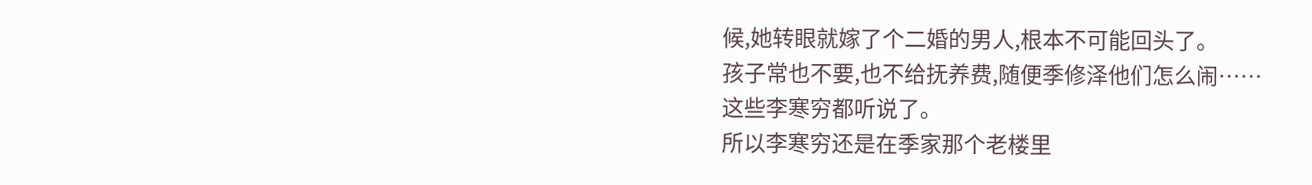候,她转眼就嫁了个二婚的男人,根本不可能回头了。
孩子常也不要,也不给抚养费,随便季修泽他们怎么闹……
这些李寒穷都听说了。
所以李寒穷还是在季家那个老楼里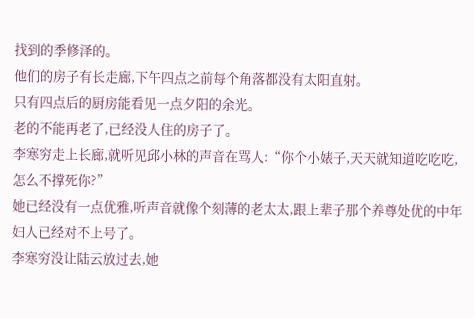找到的季修泽的。
他们的房子有长走廊,下午四点之前每个角落都没有太阳直射。
只有四点后的厨房能看见一点夕阳的余光。
老的不能再老了,已经没人住的房子了。
李寒穷走上长廊,就听见邱小林的声音在骂人:“你个小婊子,天天就知道吃吃吃,怎么不撑死你?”
她已经没有一点优雅,听声音就像个刻薄的老太太,跟上辈子那个养尊处优的中年妇人已经对不上号了。
李寒穷没让陆云放过去,她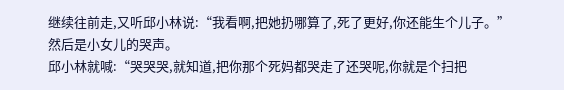继续往前走,又听邱小林说:“我看啊,把她扔哪算了,死了更好,你还能生个儿子。”
然后是小女儿的哭声。
邱小林就喊:“哭哭哭,就知道,把你那个死妈都哭走了还哭呢,你就是个扫把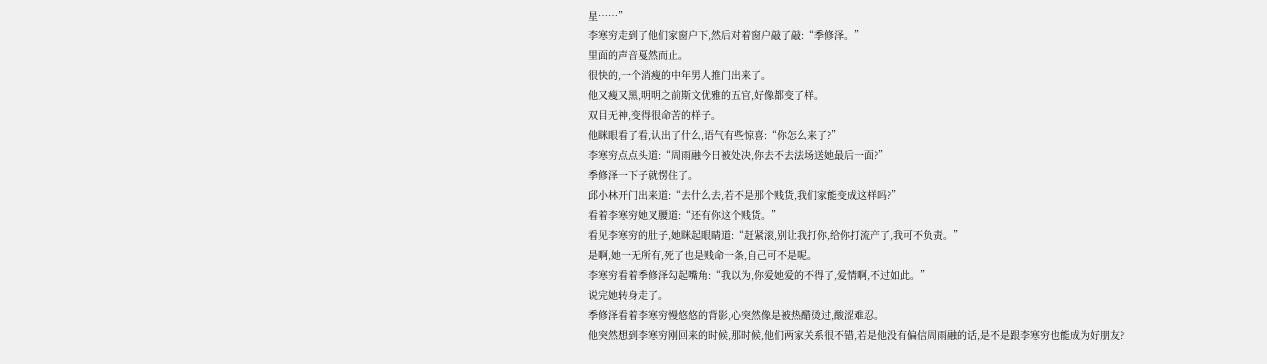星……”
李寒穷走到了他们家窗户下,然后对着窗户敲了敲:“季修泽。”
里面的声音戛然而止。
很快的,一个消瘦的中年男人推门出来了。
他又瘦又黑,明明之前斯文优雅的五官,好像都变了样。
双目无神,变得很命苦的样子。
他眯眼看了看,认出了什么,语气有些惊喜:“你怎么来了?”
李寒穷点点头道:“周雨融今日被处决,你去不去法场送她最后一面?”
季修泽一下子就愣住了。
邱小林开门出来道:“去什么去,若不是那个贱货,我们家能变成这样吗?”
看着李寒穷她叉腰道:“还有你这个贱货。”
看见李寒穷的肚子,她眯起眼睛道:“赶紧滚,别让我打你,给你打流产了,我可不负责。”
是啊,她一无所有,死了也是贱命一条,自己可不是呢。
李寒穷看着季修泽勾起嘴角:“我以为,你爱她爱的不得了,爱情啊,不过如此。”
说完她转身走了。
季修泽看着李寒穷慢悠悠的背影,心突然像是被热醋烫过,酸涩难忍。
他突然想到李寒穷刚回来的时候,那时候,他们两家关系很不错,若是他没有偏信周雨融的话,是不是跟李寒穷也能成为好朋友?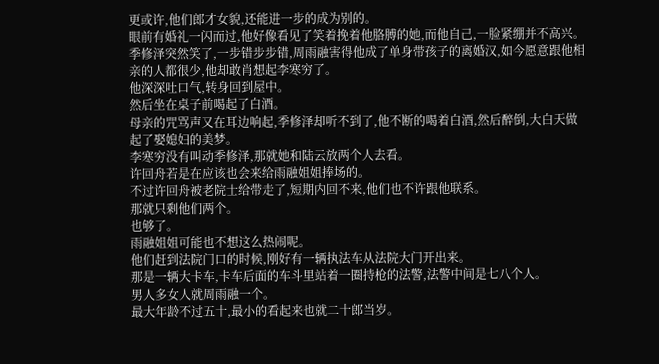更或许,他们郎才女貌,还能进一步的成为别的。
眼前有婚礼一闪而过,他好像看见了笑着挽着他胳膊的她,而他自己,一脸紧绷并不高兴。
季修泽突然笑了,一步错步步错,周雨融害得他成了单身带孩子的离婚汉,如今愿意跟他相亲的人都很少,他却敢肖想起李寒穷了。
他深深吐口气,转身回到屋中。
然后坐在桌子前喝起了白酒。
母亲的咒骂声又在耳边响起,季修泽却听不到了,他不断的喝着白酒,然后醉倒,大白天做起了娶媳妇的美梦。
李寒穷没有叫动季修泽,那就她和陆云放两个人去看。
许回舟若是在应该也会来给雨融姐姐捧场的。
不过许回舟被老院士给带走了,短期内回不来,他们也不许跟他联系。
那就只剩他们两个。
也够了。
雨融姐姐可能也不想这么热闹呢。
他们赶到法院门口的时候,刚好有一辆执法车从法院大门开出来。
那是一辆大卡车,卡车后面的车斗里站着一圈持枪的法警,法警中间是七八个人。
男人多女人就周雨融一个。
最大年龄不过五十,最小的看起来也就二十郎当岁。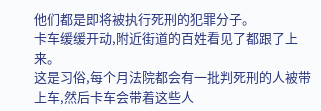他们都是即将被执行死刑的犯罪分子。
卡车缓缓开动,附近街道的百姓看见了都跟了上来。
这是习俗,每个月法院都会有一批判死刑的人被带上车,然后卡车会带着这些人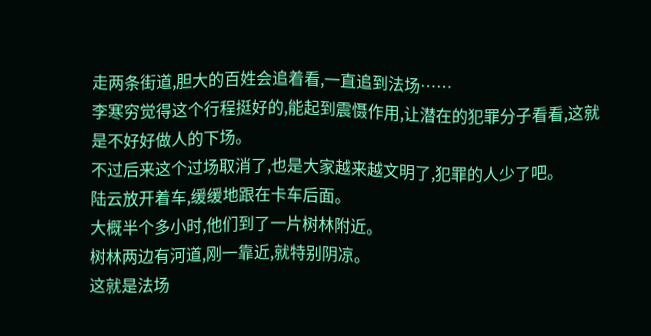走两条街道,胆大的百姓会追着看,一直追到法场……
李寒穷觉得这个行程挺好的,能起到震慑作用,让潜在的犯罪分子看看,这就是不好好做人的下场。
不过后来这个过场取消了,也是大家越来越文明了,犯罪的人少了吧。
陆云放开着车,缓缓地跟在卡车后面。
大概半个多小时,他们到了一片树林附近。
树林两边有河道,刚一靠近,就特别阴凉。
这就是法场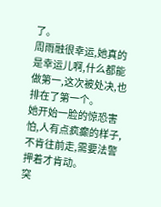了。
周雨融很幸运,她真的是幸运儿啊,什么都能做第一,这次被处决,也排在了第一个。
她开始一脸的惊恐害怕,人有点疯癫的样子,不肯往前走,需要法警押着才肯动。
突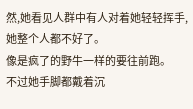然,她看见人群中有人对着她轻轻挥手,她整个人都不好了。
像是疯了的野牛一样的要往前跑。
不过她手脚都戴着沉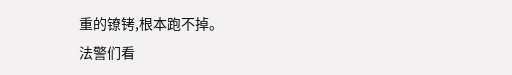重的镣铐,根本跑不掉。
法警们看